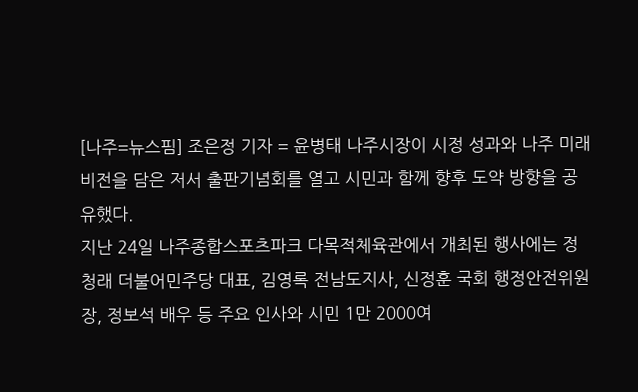[나주=뉴스핌] 조은정 기자 = 윤병태 나주시장이 시정 성과와 나주 미래 비전을 담은 저서 출판기념회를 열고 시민과 함께 향후 도약 방향을 공유했다.
지난 24일 나주종합스포츠파크 다목적체육관에서 개최된 행사에는 정청래 더불어민주당 대표, 김영록 전남도지사, 신정훈 국회 행정안전위원장, 정보석 배우 등 주요 인사와 시민 1만 2000여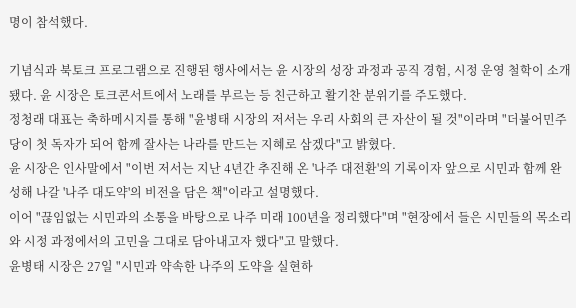명이 참석했다.

기념식과 북토크 프로그램으로 진행된 행사에서는 윤 시장의 성장 과정과 공직 경험, 시정 운영 철학이 소개됐다. 윤 시장은 토크콘서트에서 노래를 부르는 등 친근하고 활기찬 분위기를 주도했다.
정청래 대표는 축하메시지를 통해 "윤병태 시장의 저서는 우리 사회의 큰 자산이 될 것"이라며 "더불어민주당이 첫 독자가 되어 함께 잘사는 나라를 만드는 지혜로 삼겠다"고 밝혔다.
윤 시장은 인사말에서 "이번 저서는 지난 4년간 추진해 온 '나주 대전환'의 기록이자 앞으로 시민과 함께 완성해 나갈 '나주 대도약'의 비전을 담은 책"이라고 설명했다.
이어 "끊임없는 시민과의 소통을 바탕으로 나주 미래 100년을 정리했다"며 "현장에서 들은 시민들의 목소리와 시정 과정에서의 고민을 그대로 담아내고자 했다"고 말했다.
윤병태 시장은 27일 "시민과 약속한 나주의 도약을 실현하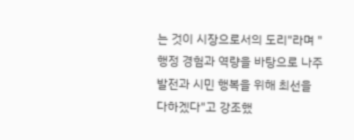는 것이 시장으로서의 도리"라며 "행정 경험과 역량을 바탕으로 나주 발전과 시민 행복을 위해 최선을 다하겠다"고 강조했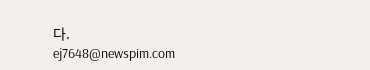다.
ej7648@newspim.com